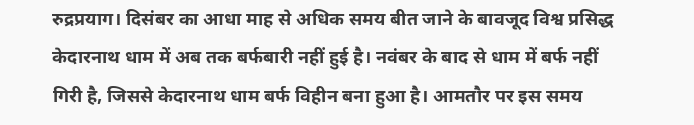रुद्रप्रयाग। दिसंबर का आधा माह से अधिक समय बीत जाने के बावजूद विश्व प्रसिद्ध केदारनाथ धाम में अब तक बर्फबारी नहीं हुई है। नवंबर के बाद से धाम में बर्फ नहीं गिरी है, जिससे केदारनाथ धाम बर्फ विहीन बना हुआ है। आमतौर पर इस समय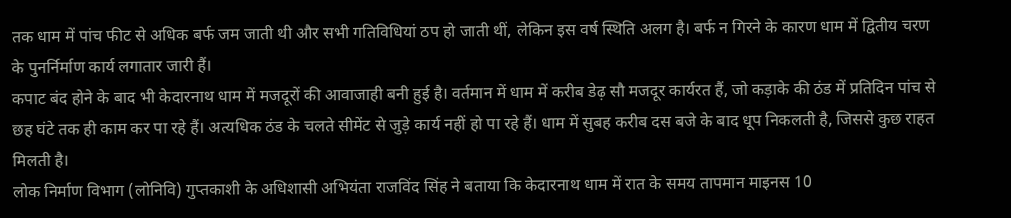तक धाम में पांच फीट से अधिक बर्फ जम जाती थी और सभी गतिविधियां ठप हो जाती थीं, लेकिन इस वर्ष स्थिति अलग है। बर्फ न गिरने के कारण धाम में द्वितीय चरण के पुनर्निर्माण कार्य लगातार जारी हैं।
कपाट बंद होने के बाद भी केदारनाथ धाम में मजदूरों की आवाजाही बनी हुई है। वर्तमान में धाम में करीब डेढ़ सौ मजदूर कार्यरत हैं, जो कड़ाके की ठंड में प्रतिदिन पांच से छह घंटे तक ही काम कर पा रहे हैं। अत्यधिक ठंड के चलते सीमेंट से जुड़े कार्य नहीं हो पा रहे हैं। धाम में सुबह करीब दस बजे के बाद धूप निकलती है, जिससे कुछ राहत मिलती है।
लोक निर्माण विभाग (लोनिवि) गुप्तकाशी के अधिशासी अभियंता राजविंद सिंह ने बताया कि केदारनाथ धाम में रात के समय तापमान माइनस 10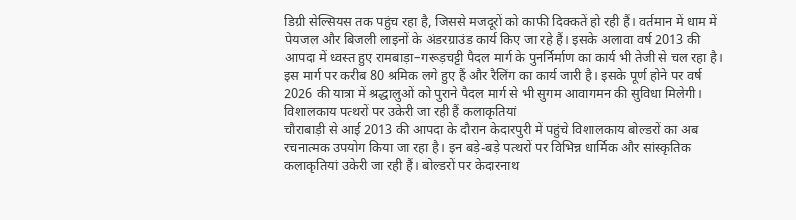डिग्री सेल्सियस तक पहुंच रहा है, जिससे मजदूरों को काफी दिक्कतें हो रही हैं। वर्तमान में धाम में पेयजल और बिजली लाइनों के अंडरग्राउंड कार्य किए जा रहे हैं। इसके अलावा वर्ष 2013 की आपदा में ध्वस्त हुए रामबाड़ा–गरूड़चट्टी पैदल मार्ग के पुनर्निर्माण का कार्य भी तेजी से चल रहा है। इस मार्ग पर करीब 80 श्रमिक लगे हुए हैं और रैलिंग का कार्य जारी है। इसके पूर्ण होने पर वर्ष 2026 की यात्रा में श्रद्धालुओं को पुराने पैदल मार्ग से भी सुगम आवागमन की सुविधा मिलेगी।
विशालकाय पत्थरों पर उकेरी जा रही हैं कलाकृतियां
चौराबाड़ी से आई 2013 की आपदा के दौरान केदारपुरी में पहुंचे विशालकाय बोल्डरों का अब रचनात्मक उपयोग किया जा रहा है। इन बड़े-बड़े पत्थरों पर विभिन्न धार्मिक और सांस्कृतिक कलाकृतियां उकेरी जा रही हैं। बोल्डरों पर केदारनाथ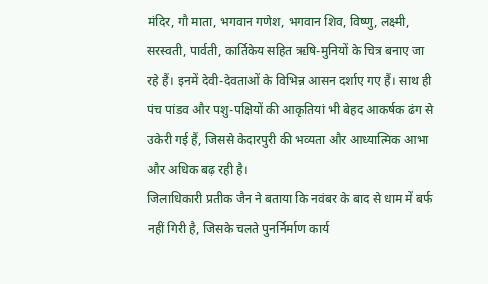मंदिर, गौ माता, भगवान गणेश, भगवान शिव, विष्णु, लक्ष्मी, सरस्वती, पार्वती, कार्तिकेय सहित ऋषि-मुनियों के चित्र बनाए जा रहे हैं। इनमें देवी-देवताओं के विभिन्न आसन दर्शाए गए हैं। साथ ही पंच पांडव और पशु-पक्षियों की आकृतियां भी बेहद आकर्षक ढंग से उकेरी गई हैं, जिससे केदारपुरी की भव्यता और आध्यात्मिक आभा और अधिक बढ़ रही है।
जिलाधिकारी प्रतीक जैन ने बताया कि नवंबर के बाद से धाम में बर्फ नहीं गिरी है, जिसके चलते पुनर्निर्माण कार्य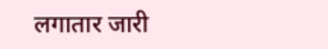लगातार जारी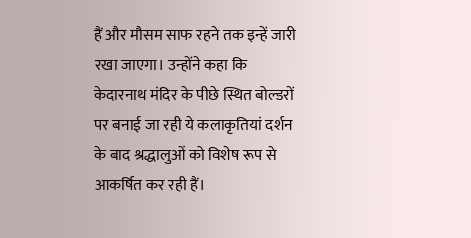हैं और मौसम साफ रहने तक इन्हें जारी रखा जाएगा। उन्होंने कहा कि केदारनाथ मंदिर के पीछे स्थित बोल्डरों पर बनाई जा रही ये कलाकृतियां दर्शन के बाद श्रद्धालुओं को विशेष रूप से आकर्षित कर रही हैं।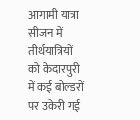आगामी यात्रा सीजन में तीर्थयात्रियों को केदारपुरी में कई बोल्डरों पर उकेरी गई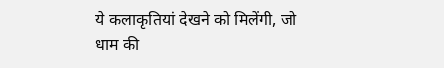ये कलाकृतियां देखने को मिलेंगी, जो धाम की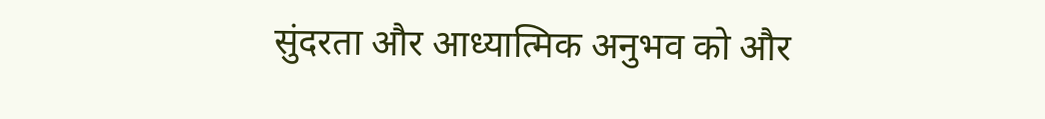सुंदरता और आध्यात्मिक अनुभव को और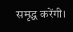समृद्ध करेंगी।